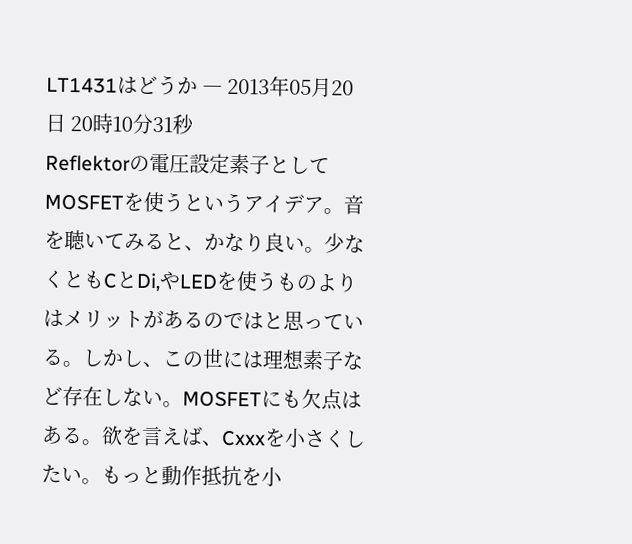LT1431はどうか ― 2013年05月20日 20時10分31秒
Reflektorの電圧設定素子としてMOSFETを使うというアイデア。音を聴いてみると、かなり良い。少なくともCとDi,やLEDを使うものよりはメリットがあるのではと思っている。しかし、この世には理想素子など存在しない。MOSFETにも欠点はある。欲を言えば、Cxxxを小さくしたい。もっと動作抵抗を小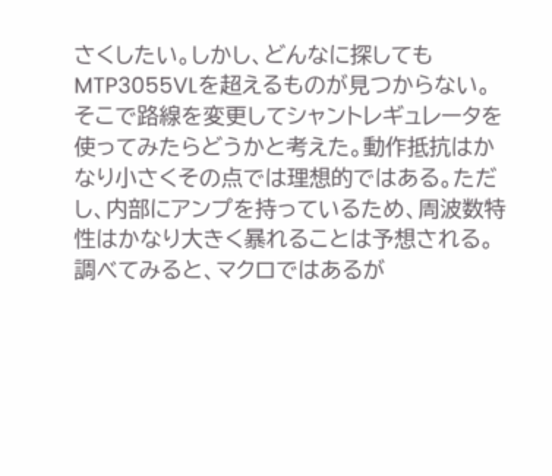さくしたい。しかし、どんなに探してもMTP3055VLを超えるものが見つからない。
そこで路線を変更してシャントレギュレータを使ってみたらどうかと考えた。動作抵抗はかなり小さくその点では理想的ではある。ただし、内部にアンプを持っているため、周波数特性はかなり大きく暴れることは予想される。
調べてみると、マクロではあるが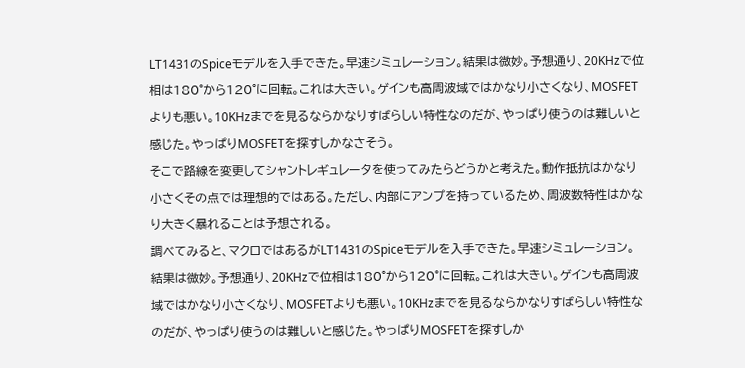LT1431のSpiceモデルを入手できた。早速シミュレーション。結果は微妙。予想通り、20KHzで位相は180°から120°に回転。これは大きい。ゲインも高周波域ではかなり小さくなり、MOSFETよりも悪い。10KHzまでを見るならかなりすばらしい特性なのだが、やっぱり使うのは難しいと感じた。やっぱりMOSFETを探すしかなさそう。
そこで路線を変更してシャントレギュレータを使ってみたらどうかと考えた。動作抵抗はかなり小さくその点では理想的ではある。ただし、内部にアンプを持っているため、周波数特性はかなり大きく暴れることは予想される。
調べてみると、マクロではあるがLT1431のSpiceモデルを入手できた。早速シミュレーション。結果は微妙。予想通り、20KHzで位相は180°から120°に回転。これは大きい。ゲインも高周波域ではかなり小さくなり、MOSFETよりも悪い。10KHzまでを見るならかなりすばらしい特性なのだが、やっぱり使うのは難しいと感じた。やっぱりMOSFETを探すしか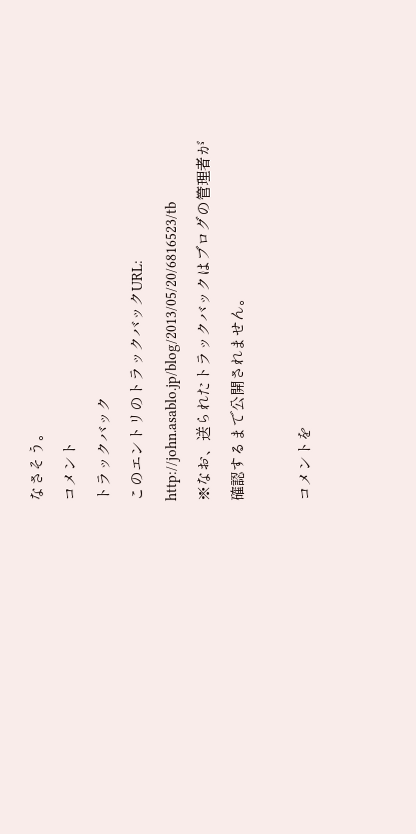なさそう。
コメント
トラックバック
このエントリのトラックバックURL: http://john.asablo.jp/blog/2013/05/20/6816523/tb
※なお、送られたトラックバックはブログの管理者が確認するまで公開されません。

コメントを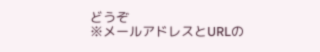どうぞ
※メールアドレスとURLの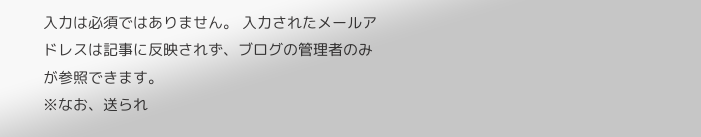入力は必須ではありません。 入力されたメールアドレスは記事に反映されず、ブログの管理者のみが参照できます。
※なお、送られ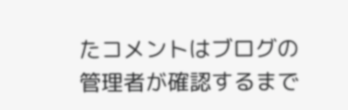たコメントはブログの管理者が確認するまで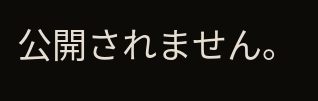公開されません。